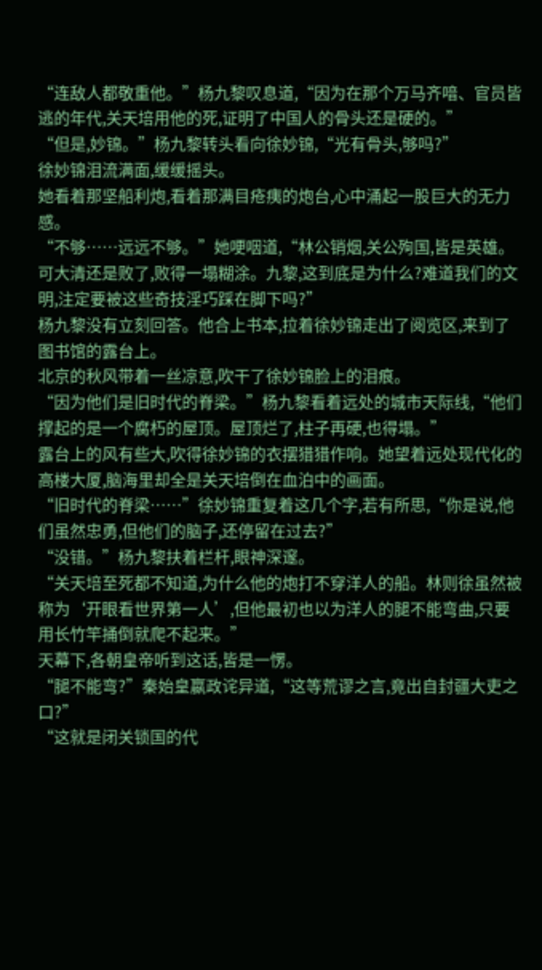“连敌人都敬重他。”杨九黎叹息道,“因为在那个万马齐喑、官员皆逃的年代,关天培用他的死,证明了中国人的骨头还是硬的。”
“但是,妙锦。”杨九黎转头看向徐妙锦,“光有骨头,够吗?”
徐妙锦泪流满面,缓缓摇头。
她看着那坚船利炮,看着那满目疮痍的炮台,心中涌起一股巨大的无力感。
“不够……远远不够。”她哽咽道,“林公销烟,关公殉国,皆是英雄。可大清还是败了,败得一塌糊涂。九黎,这到底是为什么?难道我们的文明,注定要被这些奇技淫巧踩在脚下吗?”
杨九黎没有立刻回答。他合上书本,拉着徐妙锦走出了阅览区,来到了图书馆的露台上。
北京的秋风带着一丝凉意,吹干了徐妙锦脸上的泪痕。
“因为他们是旧时代的脊梁。”杨九黎看着远处的城市天际线,“他们撑起的是一个腐朽的屋顶。屋顶烂了,柱子再硬,也得塌。”
露台上的风有些大,吹得徐妙锦的衣摆猎猎作响。她望着远处现代化的高楼大厦,脑海里却全是关天培倒在血泊中的画面。
“旧时代的脊梁……”徐妙锦重复着这几个字,若有所思,“你是说,他们虽然忠勇,但他们的脑子,还停留在过去?”
“没错。”杨九黎扶着栏杆,眼神深邃。
“关天培至死都不知道,为什么他的炮打不穿洋人的船。林则徐虽然被称为‘开眼看世界第一人’,但他最初也以为洋人的腿不能弯曲,只要用长竹竿捅倒就爬不起来。”
天幕下,各朝皇帝听到这话,皆是一愣。
“腿不能弯?”秦始皇嬴政诧异道,“这等荒谬之言,竟出自封疆大吏之口?”
“这就是闭关锁国的代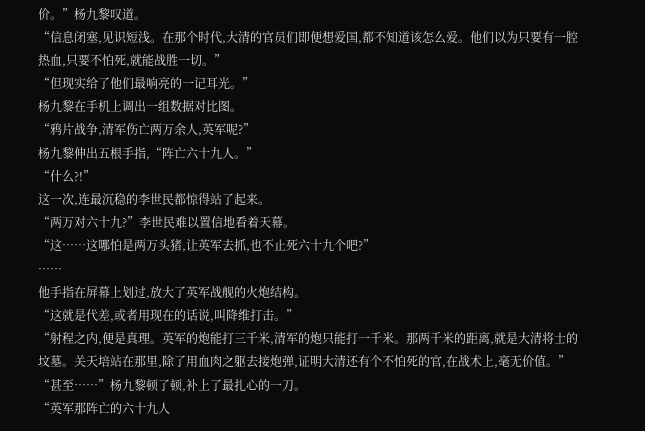价。”杨九黎叹道。
“信息闭塞,见识短浅。在那个时代,大清的官员们即便想爱国,都不知道该怎么爱。他们以为只要有一腔热血,只要不怕死,就能战胜一切。”
“但现实给了他们最响亮的一记耳光。”
杨九黎在手机上调出一组数据对比图。
“鸦片战争,清军伤亡两万余人,英军呢?”
杨九黎伸出五根手指,“阵亡六十九人。”
“什么?!”
这一次,连最沉稳的李世民都惊得站了起来。
“两万对六十九?”李世民难以置信地看着天幕。
“这……这哪怕是两万头猪,让英军去抓,也不止死六十九个吧?”
……
他手指在屏幕上划过,放大了英军战舰的火炮结构。
“这就是代差,或者用现在的话说,叫降维打击。”
“射程之内,便是真理。英军的炮能打三千米,清军的炮只能打一千米。那两千米的距离,就是大清将士的坟墓。关天培站在那里,除了用血肉之躯去接炮弹,证明大清还有个不怕死的官,在战术上,毫无价值。”
“甚至……”杨九黎顿了顿,补上了最扎心的一刀。
“英军那阵亡的六十九人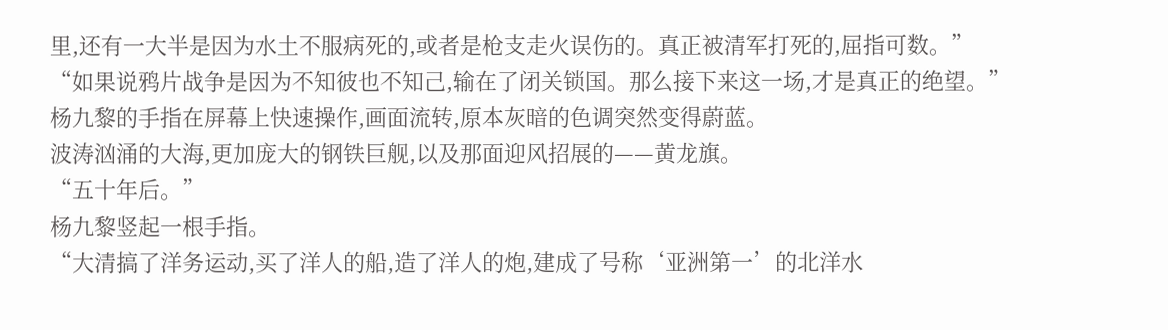里,还有一大半是因为水土不服病死的,或者是枪支走火误伤的。真正被清军打死的,屈指可数。”
“如果说鸦片战争是因为不知彼也不知己,输在了闭关锁国。那么接下来这一场,才是真正的绝望。”
杨九黎的手指在屏幕上快速操作,画面流转,原本灰暗的色调突然变得蔚蓝。
波涛汹涌的大海,更加庞大的钢铁巨舰,以及那面迎风招展的——黄龙旗。
“五十年后。”
杨九黎竖起一根手指。
“大清搞了洋务运动,买了洋人的船,造了洋人的炮,建成了号称‘亚洲第一’的北洋水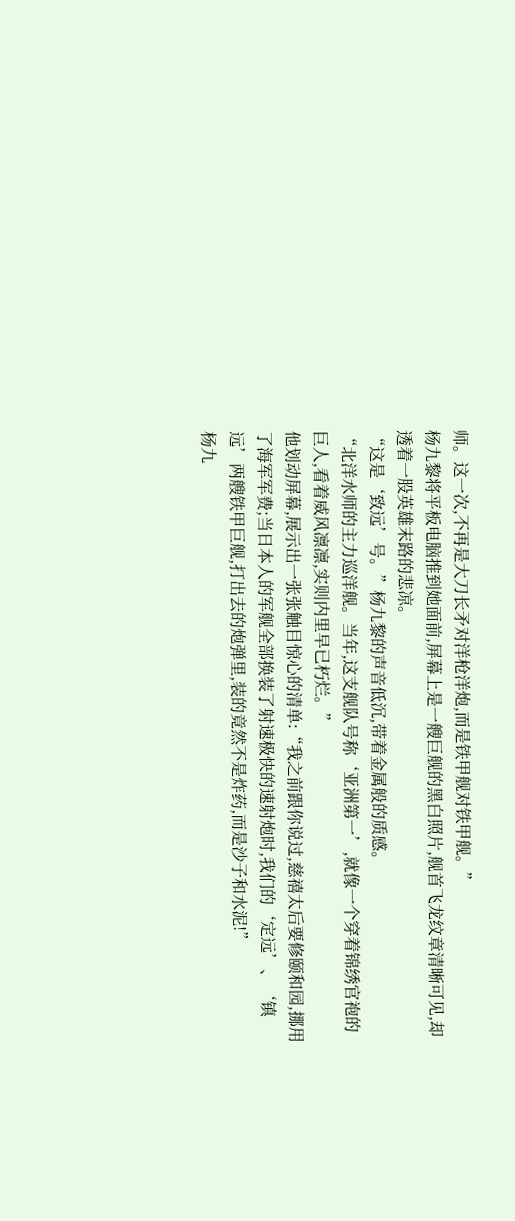师。这一次,不再是大刀长矛对洋枪洋炮,而是铁甲舰对铁甲舰。”
杨九黎将平板电脑推到她面前,屏幕上是一艘巨舰的黑白照片,舰首飞龙纹章清晰可见,却透着一股英雄末路的悲凉。
“这是‘致远’号。”杨九黎的声音低沉,带着金属般的质感。
“北洋水师的主力巡洋舰。当年,这支舰队号称‘亚洲第一’,就像一个穿着锦绣官袍的巨人,看着威风凛凛,实则内里早已朽烂。”
他划动屏幕,展示出一张张触目惊心的清单:“我之前跟你说过,慈禧太后要修颐和园,挪用了海军军费;当日本人的军舰全部换装了射速极快的速射炮时,我们的‘定远’、‘镇远’两艘铁甲巨舰,打出去的炮弹里,装的竟然不是炸药,而是沙子和水泥!”
杨九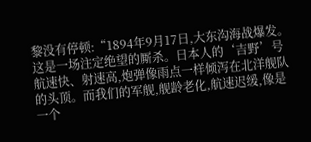黎没有停顿:“1894年9月17日,大东沟海战爆发。这是一场注定绝望的厮杀。日本人的‘吉野’号航速快、射速高,炮弹像雨点一样倾泻在北洋舰队的头顶。而我们的军舰,舰龄老化,航速迟缓,像是一个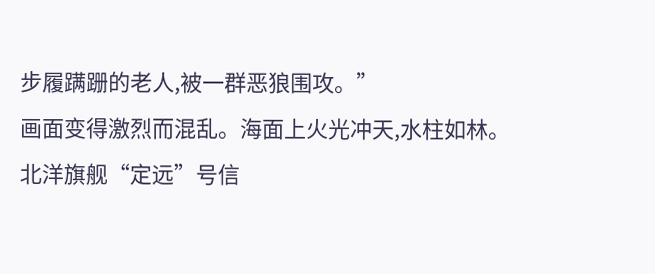步履蹒跚的老人,被一群恶狼围攻。”
画面变得激烈而混乱。海面上火光冲天,水柱如林。
北洋旗舰“定远”号信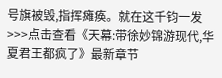号旗被毁,指挥瘫痪。就在这千钧一发
>>>点击查看《天幕:带徐妙锦游现代,华夏君王都疯了》最新章节